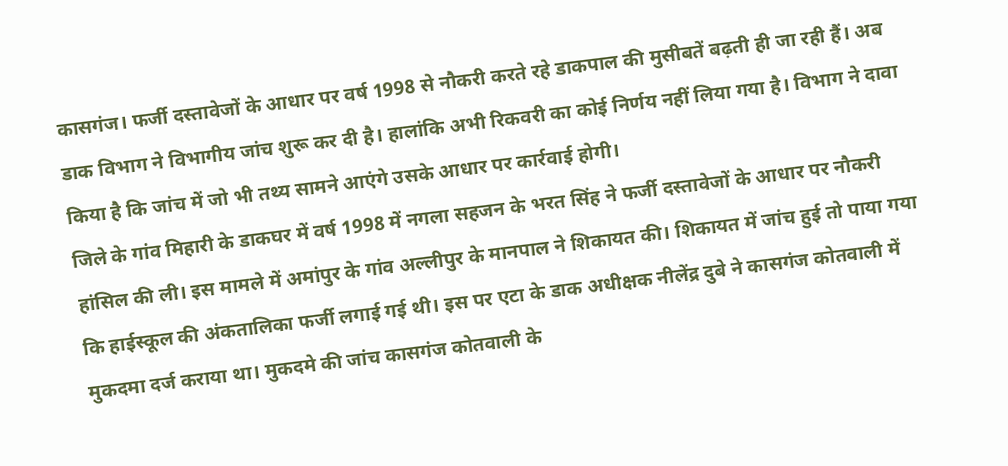कासगंज। फर्जी दस्तावेजों के आधार पर वर्ष 1998 से नौकरी करते रहे डाकपाल की मुसीबतें बढ़ती ही जा रही हैं। अब डाक विभाग ने विभागीय जांच शुरू कर दी है। हालांकि अभी रिकवरी का कोई निर्णय नहीं लिया गया है। विभाग ने दावा किया है कि जांच में जो भी तथ्य सामने आएंगे उसके आधार पर कार्रवाई होगी।
जिले के गांव मिहारी के डाकघर में वर्ष 1998 में नगला सहजन के भरत सिंह ने फर्जी दस्तावेजों के आधार पर नौकरी हांसिल की ली। इस मामले में अमांपुर के गांव अल्लीपुर के मानपाल ने शिकायत की। शिकायत में जांच हुई तो पाया गया कि हाईस्कूल की अंकतालिका फर्जी लगाई गई थी। इस पर एटा के डाक अधीक्षक नीलेंद्र दुबे ने कासगंज कोतवाली में मुकदमा दर्ज कराया था। मुकदमे की जांच कासगंज कोतवाली के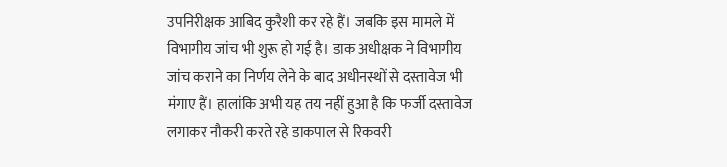उपनिरीक्षक आबिद कुरैशी कर रहे हैं। जबकि इस मामले में विभागीय जांच भी शुरू हो गई है। डाक अधीक्षक ने विभागीय जांच कराने का निर्णय लेने के बाद अधीनस्थों से दस्तावेज भी मंगाए हैं। हालांकि अभी यह तय नहीं हुआ है कि फर्जी दस्तावेज लगाकर नौकरी करते रहे डाकपाल से रिकवरी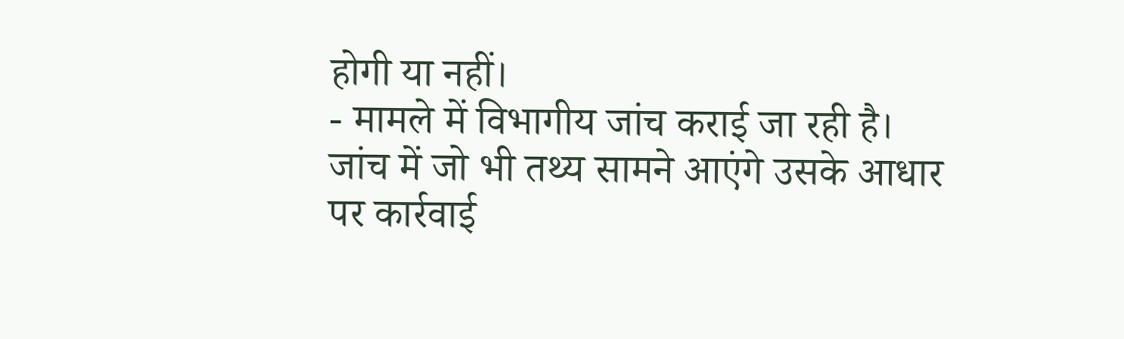होगी या नहीं।
- मामले में विभागीय जांच कराई जा रही है। जांच में जो भी तथ्य सामने आएंगे उसके आधार पर कार्रवाई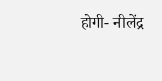होगी- नीलेंद्र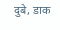दुबे, डाक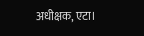अधीक्षक, एटा।